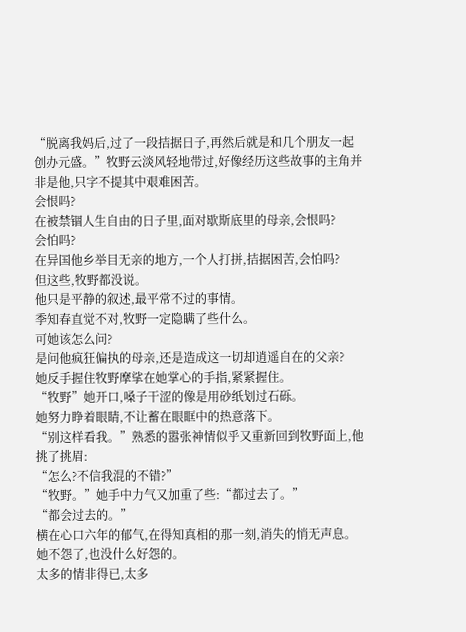“脱离我妈后,过了一段拮据日子,再然后就是和几个朋友一起创办元盛。”牧野云淡风轻地带过,好像经历这些故事的主角并非是他,只字不提其中艰难困苦。
会恨吗?
在被禁锢人生自由的日子里,面对歇斯底里的母亲,会恨吗?
会怕吗?
在异国他乡举目无亲的地方,一个人打拼,拮据困苦,会怕吗?
但这些,牧野都没说。
他只是平静的叙述,最平常不过的事情。
季知春直觉不对,牧野一定隐瞒了些什么。
可她该怎么问?
是问他疯狂偏执的母亲,还是造成这一切却逍遥自在的父亲?
她反手握住牧野摩挲在她掌心的手指,紧紧握住。
“牧野”她开口,嗓子干涩的像是用砂纸划过石砾。
她努力睁着眼睛,不让蓄在眼眶中的热意落下。
“别这样看我。”熟悉的嚣张神情似乎又重新回到牧野面上,他挑了挑眉:
“怎么?不信我混的不错?”
“牧野。”她手中力气又加重了些:“都过去了。”
“都会过去的。”
横在心口六年的郁气,在得知真相的那一刻,消失的悄无声息。
她不怨了,也没什么好怨的。
太多的情非得已,太多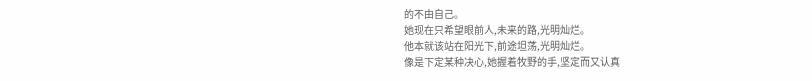的不由自己。
她现在只希望眼前人,未来的路,光明灿烂。
他本就该站在阳光下,前途坦荡,光明灿烂。
像是下定某种决心,她握着牧野的手,坚定而又认真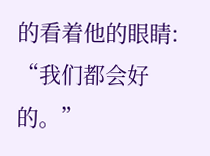的看着他的眼睛:
“我们都会好的。”